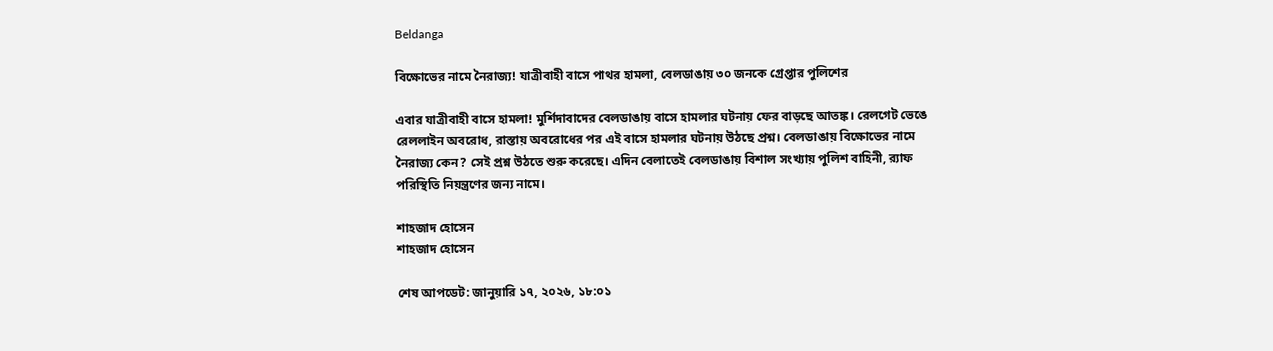Beldanga

বিক্ষোভের নামে নৈরাজ্য! যাত্রীবাহী বাসে পাথর হামলা, বেলডাঙায় ৩০ জনকে গ্রেপ্তার পুলিশের

এবার যাত্রীবাহী বাসে হামলা! মুর্শিদাবাদের বেলডাঙায় বাসে হামলার ঘটনায় ফের বাড়ছে আতঙ্ক। রেলগেট ভেঙে রেললাইন অবরোধ, রাস্তায় অবরোধের পর এই বাসে হামলার ঘটনায় উঠছে প্রশ্ন। বেলডাঙায় বিক্ষোভের নামে নৈরাজ্য কেন? সেই প্রশ্ন উঠতে শুরু করেছে। এদিন বেলাতেই বেলডাঙায় বিশাল সংখ্যায় পুলিশ বাহিনী, র‍্যাফ পরিস্থিতি নিয়ন্ত্রণের জন্য নামে।

শাহজাদ হোসেন
শাহজাদ হোসেন

শেষ আপডেট: জানুয়ারি ১৭, ২০২৬, ১৮:০১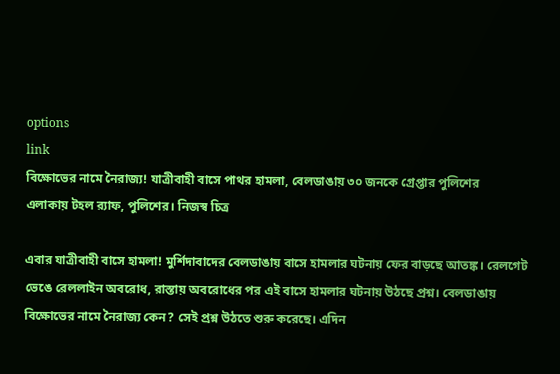options
link
বিক্ষোভের নামে নৈরাজ্য! যাত্রীবাহী বাসে পাথর হামলা, বেলডাঙায় ৩০ জনকে গ্রেপ্তার পুলিশের
এলাকায় টহল র‍্যাফ, পুলিশের। নিজস্ব চিত্র

এবার যাত্রীবাহী বাসে হামলা! মুর্শিদাবাদের বেলডাঙায় বাসে হামলার ঘটনায় ফের বাড়ছে আতঙ্ক। রেলগেট ভেঙে রেললাইন অবরোধ, রাস্তায় অবরোধের পর এই বাসে হামলার ঘটনায় উঠছে প্রশ্ন। বেলডাঙায় বিক্ষোভের নামে নৈরাজ্য কেন? সেই প্রশ্ন উঠতে শুরু করেছে। এদিন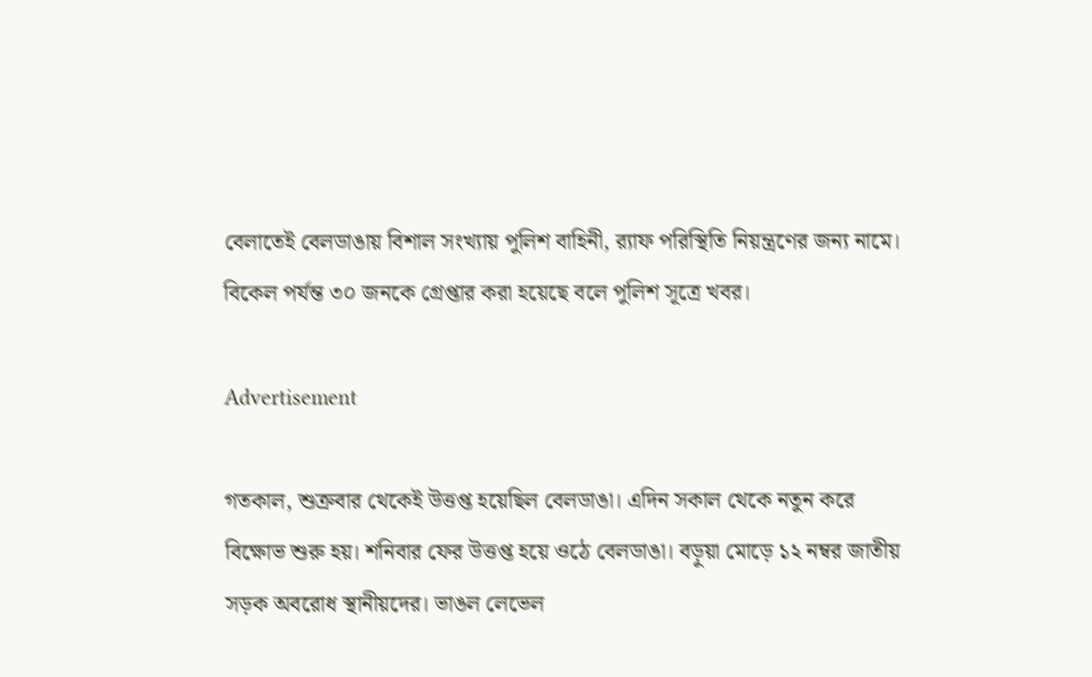বেলাতেই বেলডাঙায় বিশাল সংখ্যায় পুলিশ বাহিনী, র‍্যাফ পরিস্থিতি নিয়ন্ত্রণের জন্য নামে। বিকেল পর্যন্ত ৩০ জনকে গ্রেপ্তার করা হয়েছে বলে পুলিশ সূত্রে খবর।

Advertisement

গতকাল, শুক্রবার থেকেই উত্তপ্ত হয়েছিল বেলডাঙা। এদিন সকাল থেকে নতুন করে বিক্ষোভ শুরু হয়। শনিবার ফের উত্তপ্ত হয়ে ওঠে বেলডাঙা। বড়ুয়া মোড়ে ১২ নম্বর জাতীয় সড়ক অবরোধ স্থানীয়দের। ভাঙল লেভেল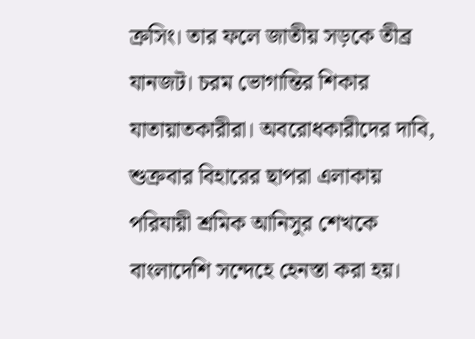ক্রসিং। তার ফলে জাতীয় সড়কে তীব্র যানজট। চরম ভোগান্তির শিকার যাতায়াতকারীরা। অবরোধকারীদের দাবি, শুক্রবার বিহারের ছাপরা এলাকায় পরিযায়ী শ্রমিক আনিসুর শেখকে বাংলাদেশি সন্দেহে হেনস্তা করা হয়।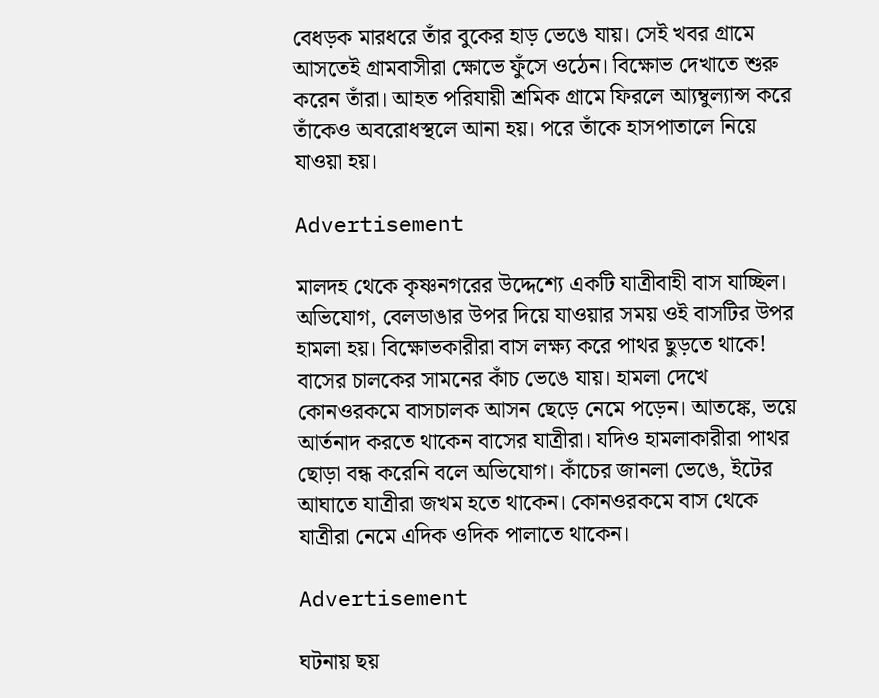বেধড়ক মারধরে তাঁর বুকের হাড় ভেঙে যায়। সেই খবর গ্রামে আসতেই গ্রামবাসীরা ক্ষোভে ফুঁসে ওঠেন। বিক্ষোভ দেখাতে শুরু করেন তাঁরা। আহত পরিযায়ী শ্রমিক গ্রামে ফিরলে আ্যম্বুল্যান্স করে তাঁকেও অবরোধস্থলে আনা হয়। পরে তাঁকে হাসপাতালে নিয়ে যাওয়া হয়।

Advertisement

মালদহ থেকে কৃষ্ণনগরের উদ্দেশ্যে একটি যাত্রীবাহী বাস যাচ্ছিল। অভিযোগ, বেলডাঙার উপর দিয়ে যাওয়ার সময় ওই বাসটির উপর হামলা হয়। বিক্ষোভকারীরা বাস লক্ষ্য করে পাথর ছুড়তে থাকে! বাসের চালকের সামনের কাঁচ ভেঙে যায়। হামলা দেখে কোনওরকমে বাসচালক আসন ছেড়ে নেমে পড়েন। আতঙ্কে, ভয়ে আর্তনাদ করতে থাকেন বাসের যাত্রীরা। যদিও হামলাকারীরা পাথর ছোড়া বন্ধ করেনি বলে অভিযোগ। কাঁচের জানলা ভেঙে, ইটের আঘাতে যাত্রীরা জখম হতে থাকেন। কোনওরকমে বাস থেকে যাত্রীরা নেমে এদিক ওদিক পালাতে থাকেন।

Advertisement

ঘটনায় ছয়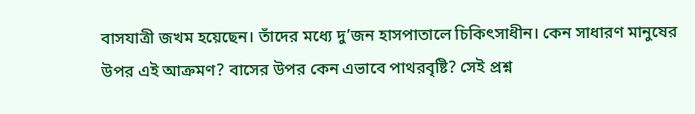বাসযাত্রী জখম হয়েছেন। তাঁদের মধ্যে দু’জন হাসপাতালে চিকিৎসাধীন। কেন সাধারণ মানুষের উপর এই আক্রমণ? বাসের উপর কেন এভাবে পাথরবৃষ্টি? সেই প্রশ্ন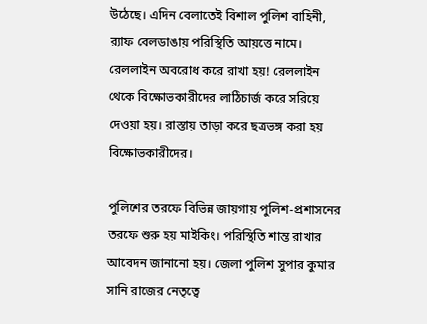উঠেছে। এদিন বেলাতেই বিশাল পুলিশ বাহিনী, র‍্যাফ বেলডাঙায় পরিস্থিতি আয়ত্তে নামে। রেললাইন অবরোধ করে রাখা হয়! রেললাইন থেকে বিক্ষোভকারীদের লাঠিচার্জ করে সরিয়ে দেওয়া হয়। রাস্তায় তাড়া করে ছত্রভঙ্গ করা হয় বিক্ষোভকারীদের।

পুলিশের তরফে বিভিন্ন জায়গায় পুলিশ-প্রশাসনের তরফে শুরু হয় মাইকিং। পরিস্থিতি শান্ত রাখার আবেদন জানানো হয়। জেলা পুলিশ সুপার কুমার সানি রাজের নেতৃত্বে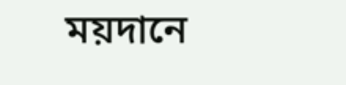ময়দানে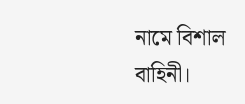নামে বিশাল বাহিনী।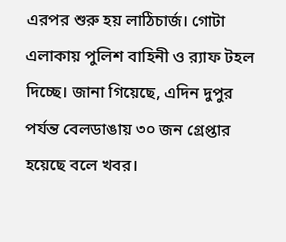এরপর শুরু হয় লাঠিচার্জ। গোটা এলাকায় পুলিশ বাহিনী ও র‍্যাফ টহল দিচ্ছে। জানা গিয়েছে, এদিন দুপুর পর্যন্ত বেলডাঙায় ৩০ জন গ্রেপ্তার হয়েছে বলে খবর।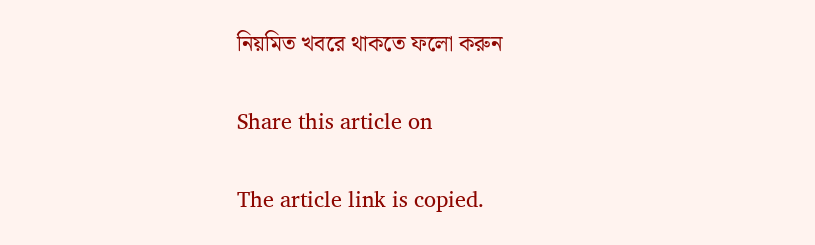নিয়মিত খবরে থাকতে ফলো করুন

Share this article on

The article link is copied.